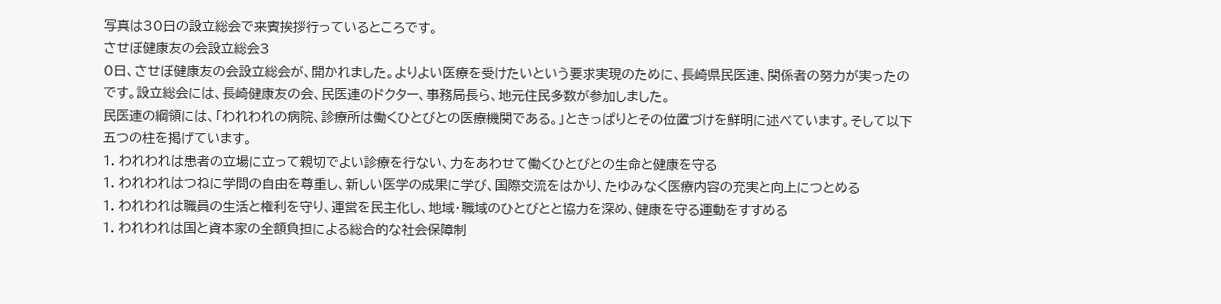写真は30日の設立総会で来賓挨拶行っているところです。
させぼ健康友の会設立総会3
0日、させぼ健康友の会設立総会が、開かれました。よりよい医療を受けたいという要求実現のために、長崎県民医連、関係者の努力が実ったのです。設立総会には、長崎健康友の会、民医連のドクター、事務局長ら、地元住民多数が参加しました。
民医連の綱領には、「われわれの病院、診療所は働くひとびとの医療機関である。」ときっぱりとその位置づけを鮮明に述べています。そして以下五つの柱を掲げています。
1. われわれは患者の立場に立って親切でよい診療を行ない、力をあわせて働くひとびとの生命と健康を守る
1. われわれはつねに学問の自由を尊重し、新しい医学の成果に学び、国際交流をはかり、たゆみなく医療内容の充実と向上につとめる
1. われわれは職員の生活と権利を守り、運営を民主化し、地域・職域のひとびとと協力を深め、健康を守る運動をすすめる
1. われわれは国と資本家の全額負担による総合的な社会保障制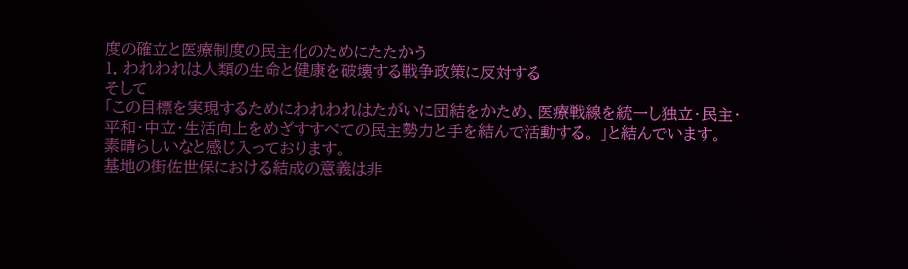度の確立と医療制度の民主化のためにたたかう
1. われわれは人類の生命と健康を破壊する戦争政策に反対する
そして
「この目標を実現するためにわれわれはたがいに団結をかため、医療戦線を統一し独立・民主・平和・中立・生活向上をめざすすべての民主勢力と手を結んで活動する。 」と結んでいます。
素晴らしいなと感じ入っております。
基地の街佐世保における結成の意義は非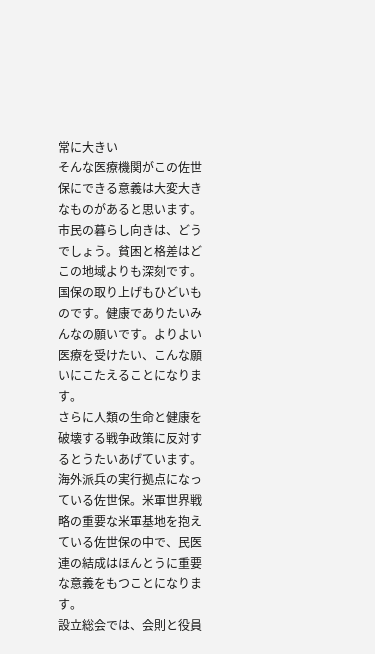常に大きい
そんな医療機関がこの佐世保にできる意義は大変大きなものがあると思います。
市民の暮らし向きは、どうでしょう。貧困と格差はどこの地域よりも深刻です。国保の取り上げもひどいものです。健康でありたいみんなの願いです。よりよい医療を受けたい、こんな願いにこたえることになります。
さらに人類の生命と健康を破壊する戦争政策に反対するとうたいあげています。海外派兵の実行拠点になっている佐世保。米軍世界戦略の重要な米軍基地を抱えている佐世保の中で、民医連の結成はほんとうに重要な意義をもつことになります。
設立総会では、会則と役員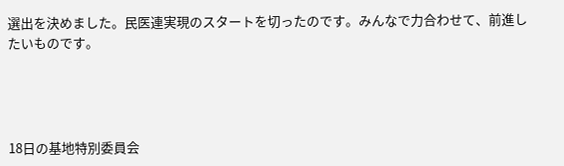選出を決めました。民医連実現のスタートを切ったのです。みんなで力合わせて、前進したいものです。




18日の基地特別委員会